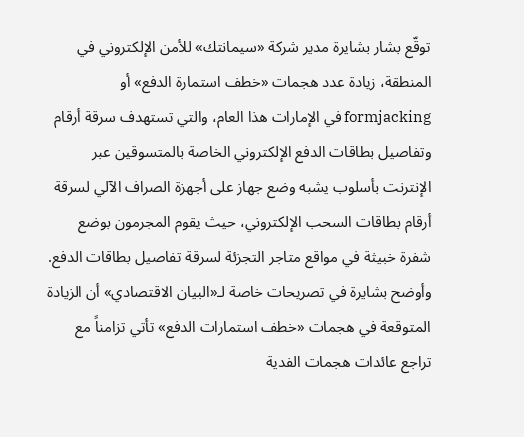توقّع بشار بشايرة مدير شركة «سيمانتك» للأمن الإلكتروني في المنطقة، زيادة عدد هجمات «خطف استمارة الدفع» أو formjacking في الإمارات هذا العام، والتي تستهدف سرقة أرقام وتفاصيل بطاقات الدفع الإلكتروني الخاصة بالمتسوقين عبر الإنترنت بأسلوب يشبه وضع جهاز على أجهزة الصراف الآلي لسرقة أرقام بطاقات السحب الإلكتروني، حيث يقوم المجرمون بوضع شفرة خبيثة في مواقع متاجر التجزئة لسرقة تفاصيل بطاقات الدفع.
وأوضح بشايرة في تصريحات خاصة لـ«البيان الاقتصادي» أن الزيادة المتوقعة في هجمات «خطف استمارات الدفع» تأتي تزامناً مع تراجع عائدات هجمات الفدية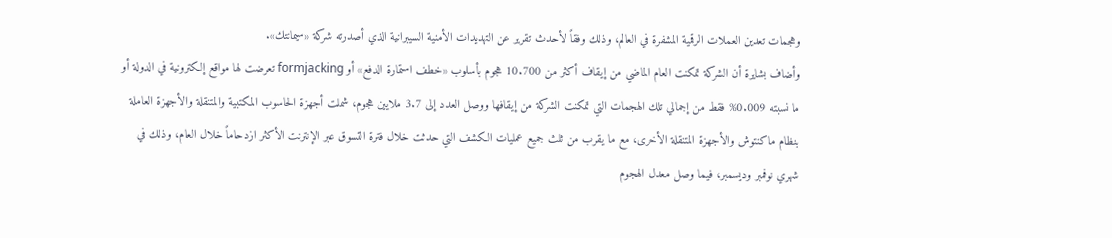وهجمات تعدين العملات الرقمية المشفرة في العالم، وذلك وفقاً لأحدث تقرير عن التهديدات الأمنية السيبرانية الذي أصدرته شركة «سيمانتك».
وأضاف بشايرة أن الشركة تمكنت العام الماضي من إيقاف أكثر من 10.700 هجوم بأسلوب «خطف استمارة الدفع» أو formjacking تعرضت لها مواقع إلكترونية في الدولة أو ما نسبته 0.009% فقط من إجمالي تلك الهجمات التي تمكنت الشركة من إيقافها ووصل العدد إلى 3.7 ملايين هجوم، شملت أجهزة الحاسوب المكتبية والمتنقلة والأجهزة العاملة بنظام ماكنتوش والأجهزة المتنقلة الأخرى، مع ما يقرب من ثلث جميع عمليات الكشف التي حدثت خلال فترة التسوق عبر الإنترنت الأكثر ازدحاماً خلال العام، وذلك في شهري نوفمبر وديسمبر، فيما وصل معدل الهجوم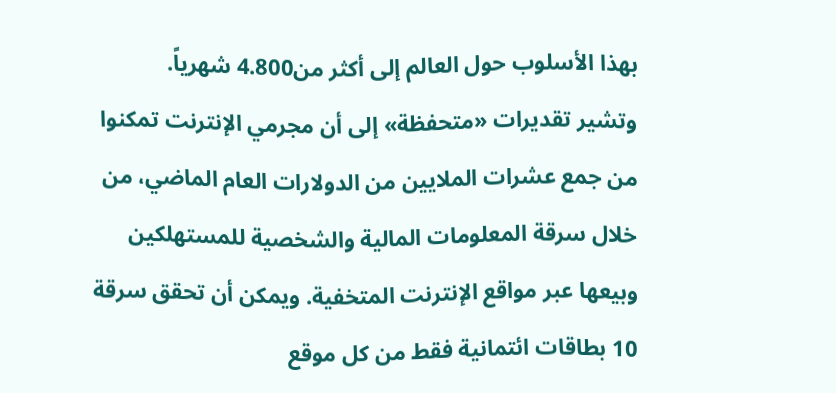بهذا الأسلوب حول العالم إلى أكثر من4.800 شهرياً.
وتشير تقديرات «متحفظة» إلى أن مجرمي الإنترنت تمكنوا من جمع عشرات الملايين من الدولارات العام الماضي، من خلال سرقة المعلومات المالية والشخصية للمستهلكين وبيعها عبر مواقع الإنترنت المتخفية. ويمكن أن تحقق سرقة 10 بطاقات ائتمانية فقط من كل موقع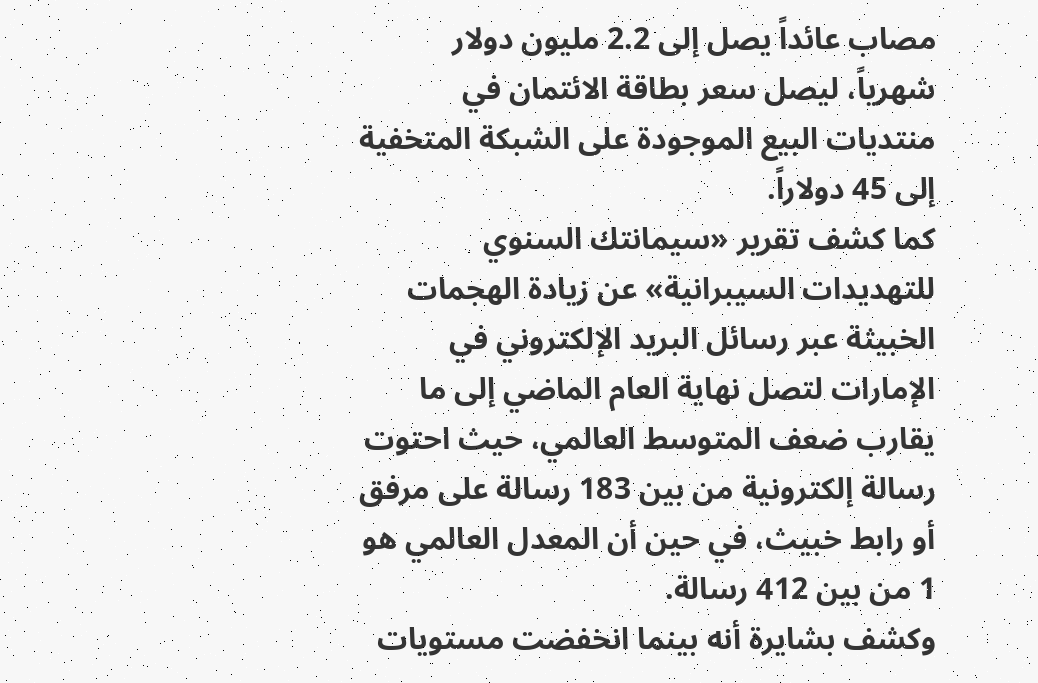مصاب عائداً يصل إلى 2.2 مليون دولار شهرياً، ليصل سعر بطاقة الائتمان في منتديات البيع الموجودة على الشبكة المتخفية إلى 45 دولاراً.
كما كشف تقرير «سيمانتك السنوي للتهديدات السيبرانية» عن زيادة الهجمات الخبيثة عبر رسائل البريد الإلكتروني في الإمارات لتصل نهاية العام الماضي إلى ما يقارب ضعف المتوسط العالمي، حيث احتوت رسالة إلكترونية من بين 183 رسالة على مرفق أو رابط خبيث، في حين أن المعدل العالمي هو 1 من بين 412 رسالة.
وكشف بشايرة أنه بينما انخفضت مستويات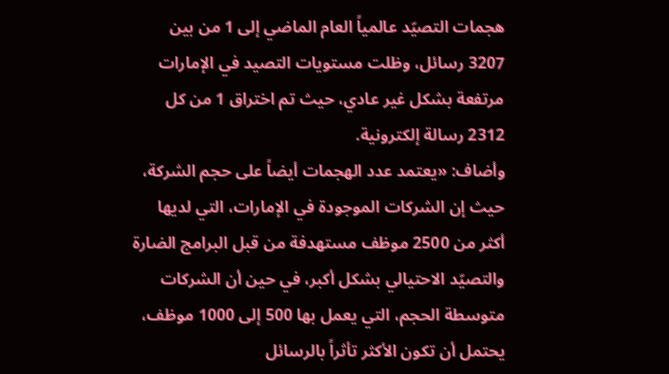هجمات التصيّد عالمياً العام الماضي إلى 1 من بين 3207 رسائل، وظلت مستويات التصيد في الإمارات مرتفعة بشكل غير عادي، حيث تم اختراق 1 من كل 2312 رسالة إلكترونية.
وأضاف: «يعتمد عدد الهجمات أيضاً على حجم الشركة، حيث إن الشركات الموجودة في الإمارات، التي لديها أكثر من 2500 موظف مستهدفة من قبل البرامج الضارة والتصيّد الاحتيالي بشكل أكبر، في حين أن الشركات متوسطة الحجم، التي يعمل بها 500 إلى 1000 موظف، يحتمل أن تكون الأكثر تأثراً بالرسائل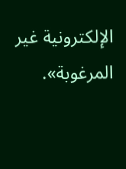الإلكترونية غير المرغوبة».